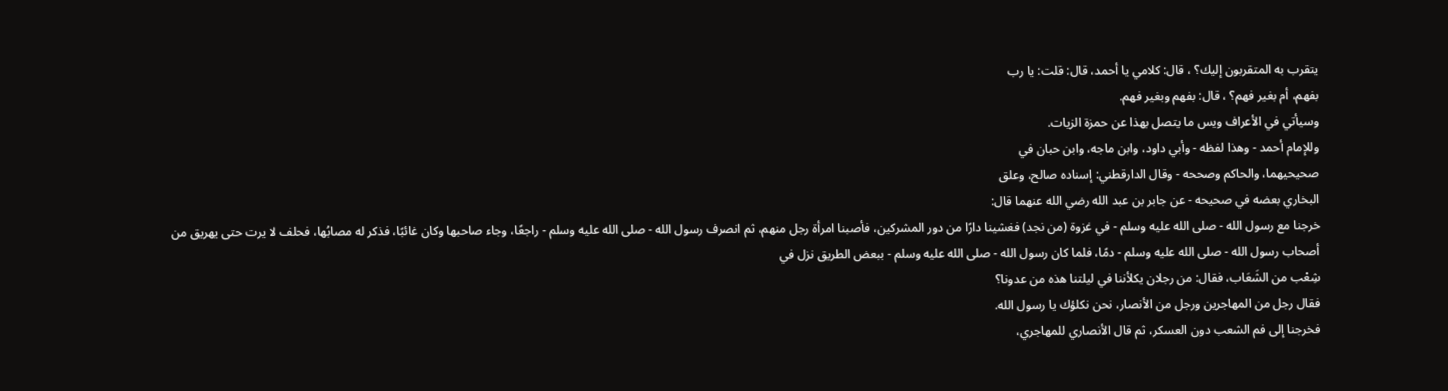يتقرب به المتقربون إليك؟ ، قال: كلامي يا أحمد، قال: قلت: يا رب
بفهم، أم بغير فهم؟ ، قال: بفهم وبغير فهم.
وسيأتي في الأعراف ويس ما يتصل بهذا عن حمزة الزيات.
وللإمام أحمد - وهذا لفظه - وأبي داود، وابن ماجه، وابن حبان في
صحيحيهما، والحاكم وصححه - وقال الدارقطني: إسناده صالح، وعلق
البخاري بعضه في صحيحه - عن جابر بن عبد الله رضي الله عنهما قال:
خرجنا مع رسول الله - صلى الله عليه وسلم - في غزوة (من نجد) فغشينا دارًا من دور المشركين، فأصبنا امرأة رجل منهم، ثم انصرف رسول الله - صلى الله عليه وسلم - راجعًا، وجاء صاحبها وكان غائبًا، فذكر له مصابُها، فحلف لا يرت حتى يهريق من
أصحاب رسول الله - صلى الله عليه وسلم - دمًا، فلما كان رسول الله - صلى الله عليه وسلم - ببعض الطريق نزل في
شِعْب من الشَعَاب، فقال: من رجلان يكلأننا في ليلتنا هذه من عدونا؟
فقال رجل من المهاجرين ورجل من الأنصار، نحن نكلؤك يا رسول الله.
فخرجنا إلى فم الشعب دون العسكر، ثم قال الأنصاري للمهاجري،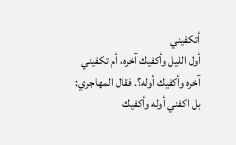أتكفيني
أول الليل وأكفيك آخره، أم تكفيني آخره وأكفيك أوله؟. فقال المهاجري: بل اكفني أوله وأكفيك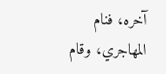آخره، فنام المهاجري، وقام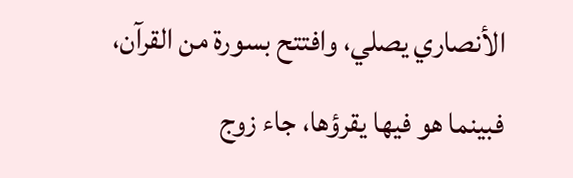الأنصاري يصلي، وافتتح بسورة من القرآن، فبينما هو فيها يقرؤها، جاء زوج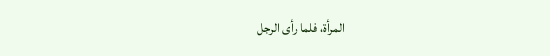المرأة، فلما رأى الرجل